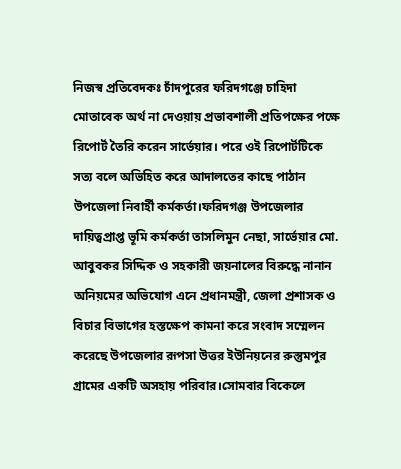নিজস্ব প্রতিবেদকঃ চাঁদপুরের ফরিদগঞ্জে চাহিদা মোতাবেক অর্থ না দেওয়ায় প্রভাবশালী প্রতিপক্ষের পক্ষে রিপোর্ট তৈরি করেন সার্ভেয়ার। পরে ওই রিপোর্টটিকে সত্য বলে অভিহিত করে আদালতের কাছে পাঠান উপজেলা নিবার্হী কর্মকর্তা।ফরিদগঞ্জ উপজেলার দায়িত্বপ্রাপ্ত ভূমি কর্মকর্তা তাসলিমুন নেছা, সার্ভেয়ার মো. আবুবকর সিদ্দিক ও সহকারী জয়নালের বিরুদ্ধে নানান অনিয়মের অভিযোগ এনে প্রধানমন্ত্রী, জেলা প্রশাসক ও বিচার বিভাগের হস্তক্ষেপ কামনা করে সংবাদ সম্মেলন করেছে উপজেলার রূপসা উত্তর ইউনিয়নের রুস্তুমপুর গ্রামের একটি অসহায় পরিবার।সোমবার বিকেলে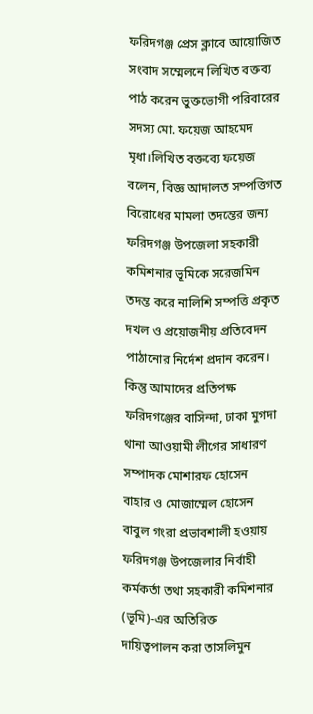ফরিদগঞ্জ প্রেস ক্লাবে আয়োজিত সংবাদ সম্মেলনে লিখিত বক্তব্য পাঠ করেন ভুক্তভোগী পরিবারের সদস্য মো. ফয়েজ আহমেদ মৃধা।লিখিত বক্তব্যে ফয়েজ বলেন, বিজ্ঞ আদালত সম্পত্তিগত বিরোধের মামলা তদন্তের জন্য ফরিদগঞ্জ উপজেলা সহকারী কমিশনার ভূমিকে সরেজমিন তদন্ত করে নালিশি সম্পত্তি প্রকৃত দখল ও প্রয়োজনীয় প্রতিবেদন পাঠানোর নির্দেশ প্রদান করেন। কিন্তু আমাদের প্রতিপক্ষ ফরিদগঞ্জের বাসিন্দা, ঢাকা মুগদা থানা আওয়ামী লীগের সাধারণ সম্পাদক মোশারফ হোসেন বাহার ও মোজাম্মেল হোসেন বাবুল গংরা প্রভাবশালী হওয়ায় ফরিদগঞ্জ উপজেলার নির্বাহী কর্মকর্তা তথা সহকারী কমিশনার (ভূমি)-এর অতিরিক্ত দায়িত্বপালন করা তাসলিমুন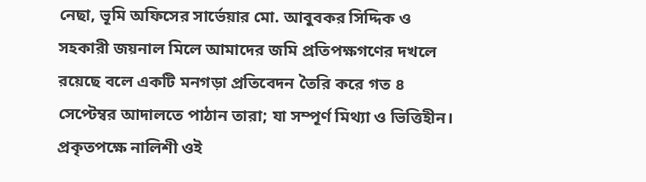নেছা, ভূমি অফিসের সার্ভেয়ার মো. আবুবকর সিদ্দিক ও সহকারী জয়নাল মিলে আমাদের জমি প্রতিপক্ষগণের দখলে রয়েছে বলে একটি মনগড়া প্রতিবেদন তৈরি করে গত ৪ সেপ্টেম্বর আদালতে পাঠান তারা; যা সম্পূর্ণ মিথ্যা ও ভিত্তিহীন। প্রকৃতপক্ষে নালিশী ওই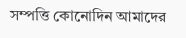সম্পত্তি কোনোদিন আমাদের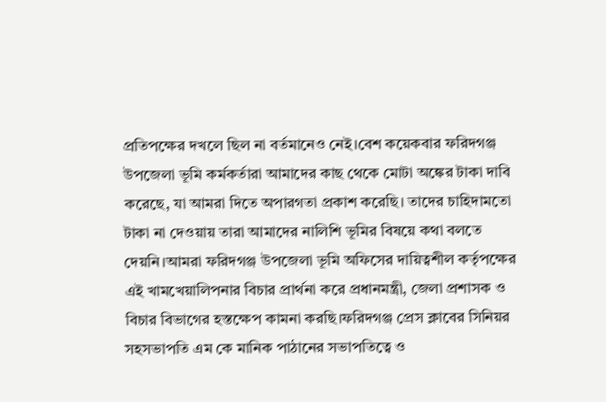প্রতিপক্ষের দখলে ছিল না বর্তমানেও নেই।বেশ কয়েকবার ফরিদগঞ্জ উপজেলা ভূমি কর্মকর্তারা আমাদের কাছ থেকে মোটা অঙ্কের টাকা দাবি করেছে, যা আমরা দিতে অপারগতা প্রকাশ করেছি। তাদের চাহিদামতো টাকা না দেওয়ায় তারা আমাদের নালিশি ভূমির বিষয়ে কথা বলতে দেয়নি।আমরা ফরিদগঞ্জ উপজেলা ভূমি অফিসের দায়িত্বশীল কর্তৃপক্ষের এই খামখেয়ালিপনার বিচার প্রার্থনা করে প্রধানমন্ত্রী, জেলা প্রশাসক ও বিচার বিভাগের হস্তক্ষেপ কামনা করছি।ফরিদগঞ্জ প্রেস ক্লাবের সিনিয়র সহসভাপতি এম কে মানিক পাঠানের সভাপতিত্বে ও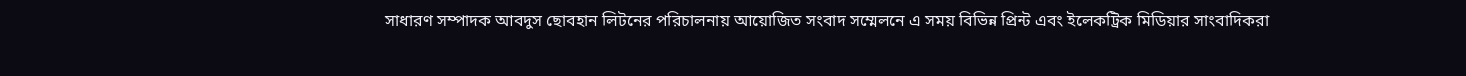সাধারণ সম্পাদক আবদুস ছোবহান লিটনের পরিচালনায় আয়োজিত সংবাদ সম্মেলনে এ সময় বিভিন্ন প্রিন্ট এবং ইলেকট্রিক মিডিয়ার সাংবাদিকরা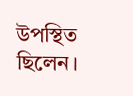উপস্থিত ছিলেন।